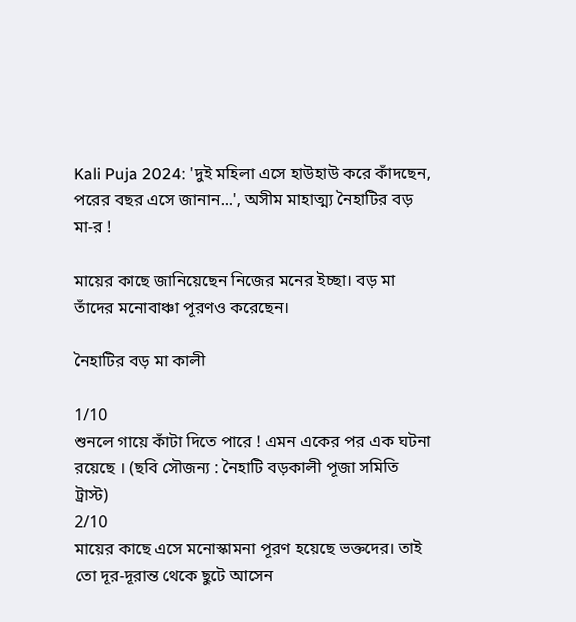Kali Puja 2024: 'দুই মহিলা এসে হাউহাউ করে কাঁদছেন, পরের বছর এসে জানান...', অসীম মাহাত্ম্য নৈহাটির বড় মা-র !

মায়ের কাছে জানিয়েছেন নিজের মনের ইচ্ছা। বড় মা তাঁদের মনোবাঞ্চা পূরণও করেছেন।

নৈহাটির বড় মা কালী

1/10
শুনলে গায়ে কাঁটা দিতে পারে ! এমন একের পর এক ঘটনা রয়েছে । (ছবি সৌজন্য : নৈহাটি বড়কালী পূজা সমিতি ট্রাস্ট)
2/10
মায়ের কাছে এসে মনোস্কামনা পূরণ হয়েছে ভক্তদের। তাই তো দূর-দূরান্ত থেকে ছুটে আসেন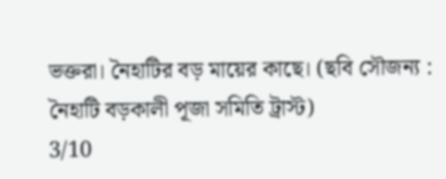ভক্তরা। নৈহাটির বড় মায়ের কাছে। (ছবি সৌজন্য : নৈহাটি বড়কালী পূজা সমিতি ট্রাস্ট)
3/10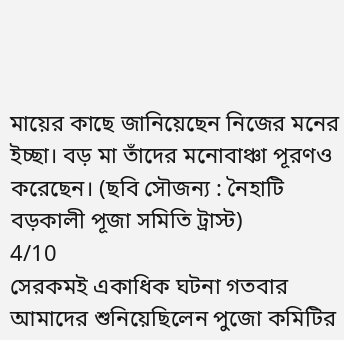মায়ের কাছে জানিয়েছেন নিজের মনের ইচ্ছা। বড় মা তাঁদের মনোবাঞ্চা পূরণও করেছেন। (ছবি সৌজন্য : নৈহাটি বড়কালী পূজা সমিতি ট্রাস্ট)
4/10
সেরকমই একাধিক ঘটনা গতবার আমাদের শুনিয়েছিলেন পুজো কমিটির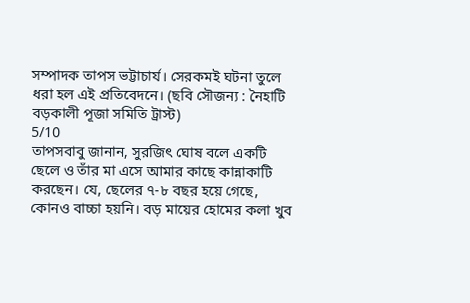সম্পাদক তাপস ভট্টাচার্য। সেরকমই ঘটনা তুলে ধরা হল এই প্রতিবেদনে। (ছবি সৌজন্য : নৈহাটি বড়কালী পূজা সমিতি ট্রাস্ট)
5/10
তাপসবাবু জানান, সুরজিৎ ঘোষ বলে একটি ছেলে ও তাঁর মা এসে আমার কাছে কান্নাকাটি করছেন। যে, ছেলের ৭-৮ বছর হয়ে গেছে, কোনও বাচ্চা হয়নি। বড় মায়ের হোমের কলা খুব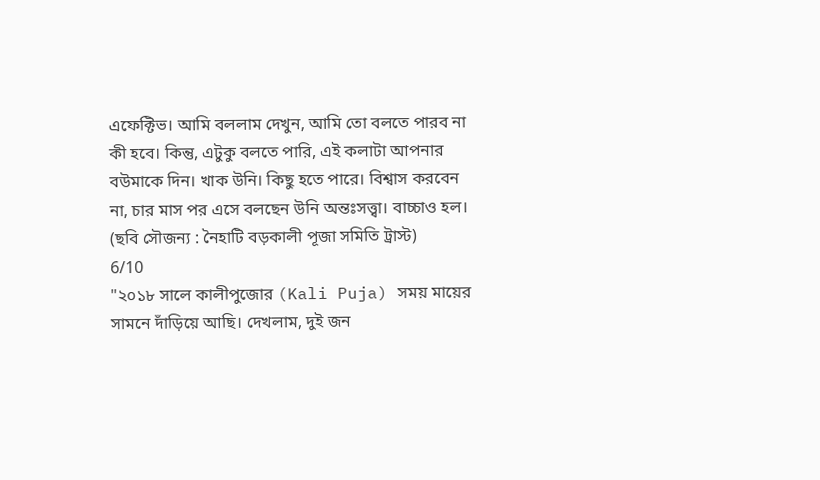এফেক্টিভ। আমি বললাম দেখুন, আমি তো বলতে পারব না কী হবে। কিন্তু, এটুকু বলতে পারি, এই কলাটা আপনার বউমাকে দিন। খাক উনি। কিছু হতে পারে। বিশ্বাস করবেন না, চার মাস পর এসে বলছেন উনি অন্তঃসত্ত্বা। বাচ্চাও হল। (ছবি সৌজন্য : নৈহাটি বড়কালী পূজা সমিতি ট্রাস্ট)
6/10
"২০১৮ সালে কালীপুজোর (Kali Puja) সময় মায়ের সামনে দাঁড়িয়ে আছি। দেখলাম, দুই জন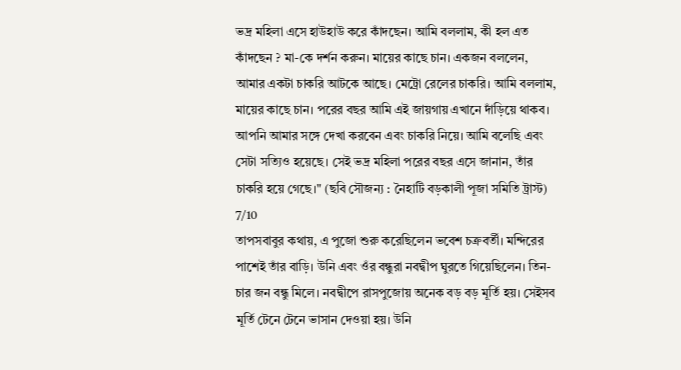ভদ্র মহিলা এসে হাউহাউ করে কাঁদছেন। আমি বললাম, কী হল এত কাঁদছেন ? মা-কে দর্শন করুন। মায়ের কাছে চান। একজন বললেন, আমার একটা চাকরি আটকে আছে। মেট্রো রেলের চাকরি। আমি বললাম, মায়ের কাছে চান। পরের বছর আমি এই জায়গায় এখানে দাঁড়িয়ে থাকব। আপনি আমার সঙ্গে দেখা করবেন এবং চাকরি নিয়ে। আমি বলেছি এবং সেটা সত্যিও হয়েছে। সেই ভদ্র মহিলা পরের বছর এসে জানান, তাঁর চাকরি হয়ে গেছে।" (ছবি সৌজন্য : নৈহাটি বড়কালী পূজা সমিতি ট্রাস্ট)
7/10
তাপসবাবুর কথায়, এ পুজো শুরু করেছিলেন ভবেশ চক্রবর্তী। মন্দিরের পাশেই তাঁর বাড়ি। উনি এবং ওঁর বন্ধুরা নবদ্বীপ ঘুরতে গিয়েছিলেন। তিন-চার জন বন্ধু মিলে। নবদ্বীপে রাসপুজোয় অনেক বড় বড় মূর্তি হয়। সেইসব মূর্তি টেনে টেনে ভাসান দেওয়া হয়। উনি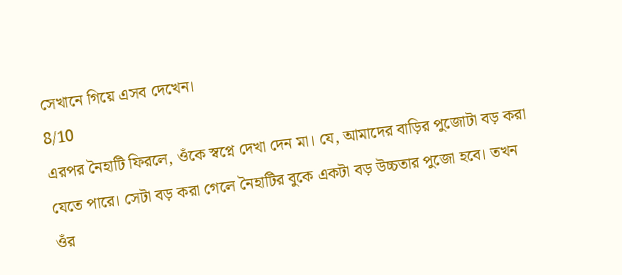সেখানে গিয়ে এসব দেখেন।
8/10
এরপর নৈহাটি ফিরলে, ওঁকে স্বপ্নে দেখা দেন মা। যে, আমাদের বাড়ির পুজোটা বড় করা যেতে পারে। সেটা বড় করা গেলে নৈহাটির বুকে একটা বড় উচ্চতার পুজো হবে। তখন ওঁর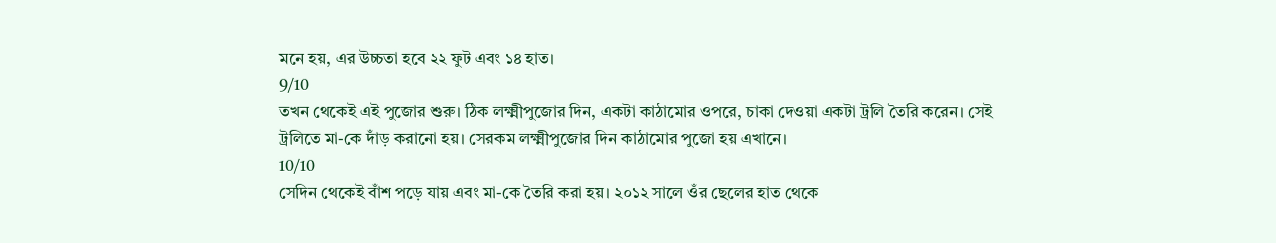মনে হয়, এর উচ্চতা হবে ২২ ফুট এবং ১৪ হাত।
9/10
তখন থেকেই এই পুজোর শুরু। ঠিক লক্ষ্মীপুজোর দিন, একটা কাঠামোর ওপরে, চাকা দেওয়া একটা ট্রলি তৈরি করেন। সেই ট্রলিতে মা-কে দাঁড় করানো হয়। সেরকম লক্ষ্মীপুজোর দিন কাঠামোর পুজো হয় এখানে।
10/10
সেদিন থেকেই বাঁশ পড়ে যায় এবং মা-কে তৈরি করা হয়। ২০১২ সালে ওঁর ছেলের হাত থেকে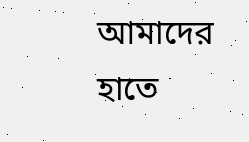আমাদের হাতে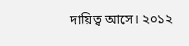দায়িত্ব আসে। ২০১২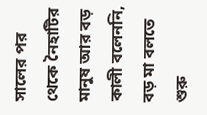সালের পর থেকে নৈহাটির মানুষ আর বড় কালী বলেননি, বড় মা বলতে শুরু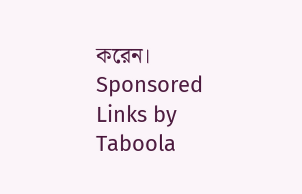করেন।
Sponsored Links by Taboola